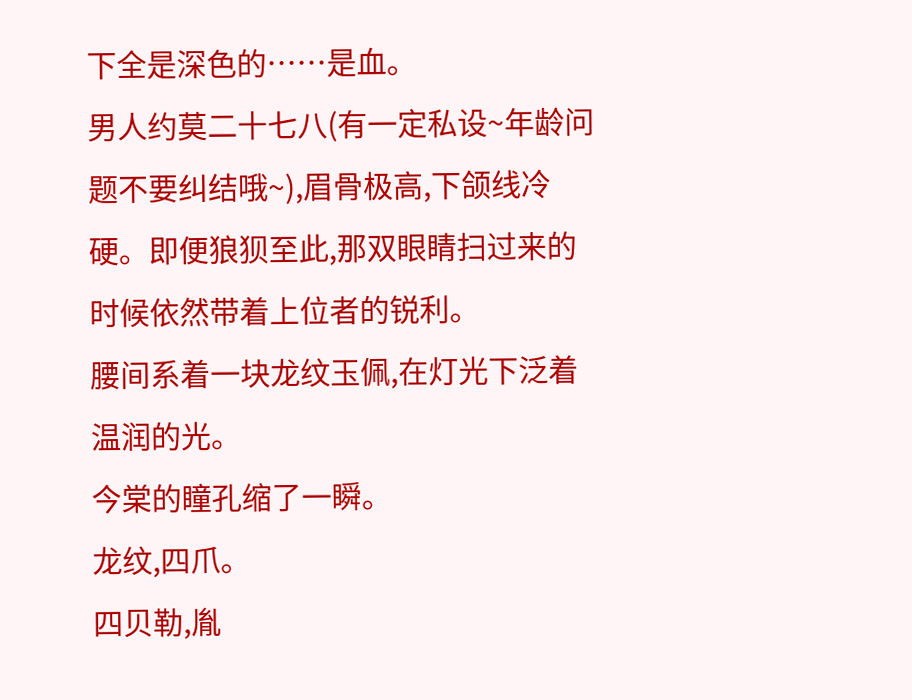下全是深色的……是血。
男人约莫二十七八(有一定私设~年龄问题不要纠结哦~),眉骨极高,下颌线冷硬。即便狼狈至此,那双眼睛扫过来的时候依然带着上位者的锐利。
腰间系着一块龙纹玉佩,在灯光下泛着温润的光。
今棠的瞳孔缩了一瞬。
龙纹,四爪。
四贝勒,胤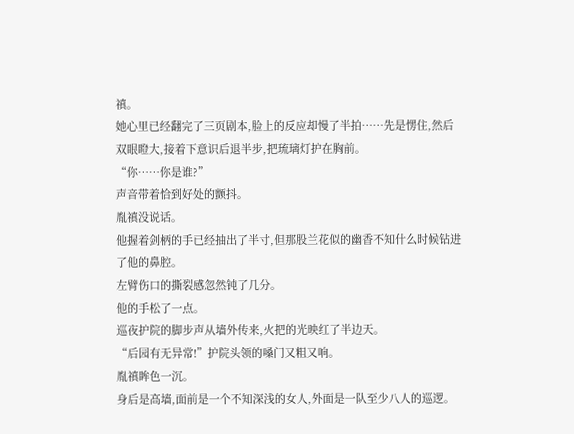禛。
她心里已经翻完了三页剧本,脸上的反应却慢了半拍……先是愣住,然后双眼瞪大,接着下意识后退半步,把琉璃灯护在胸前。
“你……你是谁?”
声音带着恰到好处的颤抖。
胤禛没说话。
他握着剑柄的手已经抽出了半寸,但那股兰花似的幽香不知什么时候钻进了他的鼻腔。
左臂伤口的撕裂感忽然钝了几分。
他的手松了一点。
巡夜护院的脚步声从墙外传来,火把的光映红了半边天。
“后园有无异常!”护院头领的嗓门又粗又响。
胤禛眸色一沉。
身后是高墙,面前是一个不知深浅的女人,外面是一队至少八人的巡逻。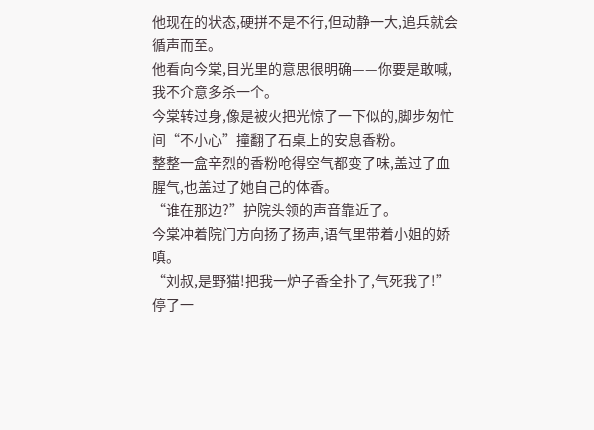他现在的状态,硬拼不是不行,但动静一大,追兵就会循声而至。
他看向今棠,目光里的意思很明确——你要是敢喊,我不介意多杀一个。
今棠转过身,像是被火把光惊了一下似的,脚步匆忙间“不小心”撞翻了石桌上的安息香粉。
整整一盒辛烈的香粉呛得空气都变了味,盖过了血腥气,也盖过了她自己的体香。
“谁在那边?”护院头领的声音靠近了。
今棠冲着院门方向扬了扬声,语气里带着小姐的娇嗔。
“刘叔,是野猫!把我一炉子香全扑了,气死我了!”
停了一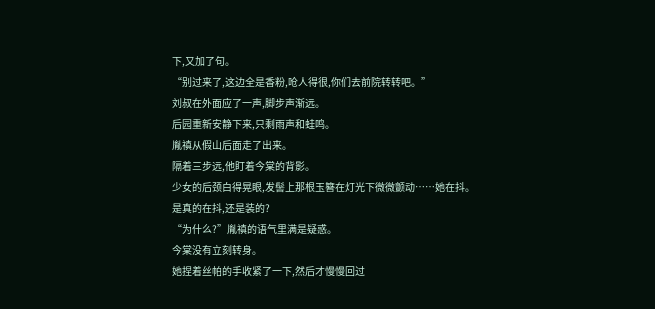下,又加了句。
“别过来了,这边全是香粉,呛人得很,你们去前院转转吧。”
刘叔在外面应了一声,脚步声渐远。
后园重新安静下来,只剩雨声和蛙鸣。
胤禛从假山后面走了出来。
隔着三步远,他盯着今棠的背影。
少女的后颈白得晃眼,发髻上那根玉簪在灯光下微微颤动……她在抖。
是真的在抖,还是装的?
“为什么?”胤禛的语气里满是疑惑。
今棠没有立刻转身。
她捏着丝帕的手收紧了一下,然后才慢慢回过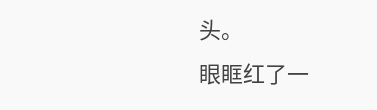头。
眼眶红了一